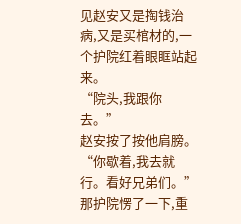见赵安又是掏钱治病,又是买棺材的,一个护院红着眼眶站起来。
“院头,我跟你去。”
赵安按了按他肩膀。
“你歇着,我去就行。看好兄弟们。”
那护院愣了一下,重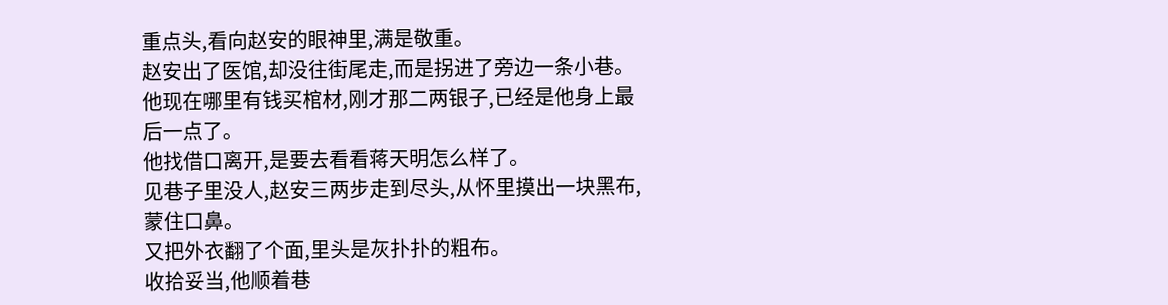重点头,看向赵安的眼神里,满是敬重。
赵安出了医馆,却没往街尾走,而是拐进了旁边一条小巷。
他现在哪里有钱买棺材,刚才那二两银子,已经是他身上最后一点了。
他找借口离开,是要去看看蒋天明怎么样了。
见巷子里没人,赵安三两步走到尽头,从怀里摸出一块黑布,蒙住口鼻。
又把外衣翻了个面,里头是灰扑扑的粗布。
收拾妥当,他顺着巷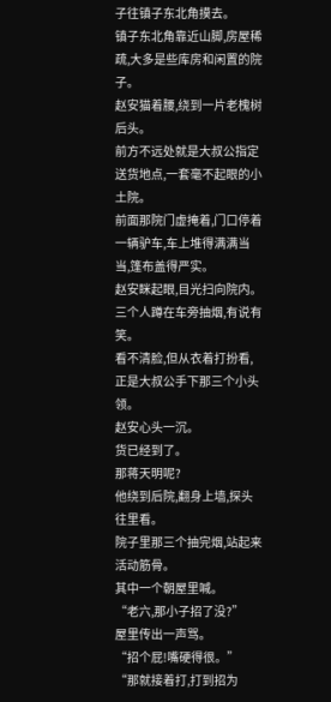子往镇子东北角摸去。
镇子东北角靠近山脚,房屋稀疏,大多是些库房和闲置的院子。
赵安猫着腰,绕到一片老槐树后头。
前方不远处就是大叔公指定送货地点,一套毫不起眼的小土院。
前面那院门虚掩着,门口停着一辆驴车,车上堆得满满当当,篷布盖得严实。
赵安眯起眼,目光扫向院内。
三个人蹲在车旁抽烟,有说有笑。
看不清脸,但从衣着打扮看,正是大叔公手下那三个小头领。
赵安心头一沉。
货已经到了。
那蒋天明呢?
他绕到后院,翻身上墙,探头往里看。
院子里那三个抽完烟,站起来活动筋骨。
其中一个朝屋里喊。
“老六,那小子招了没?”
屋里传出一声骂。
“招个屁!嘴硬得很。”
“那就接着打,打到招为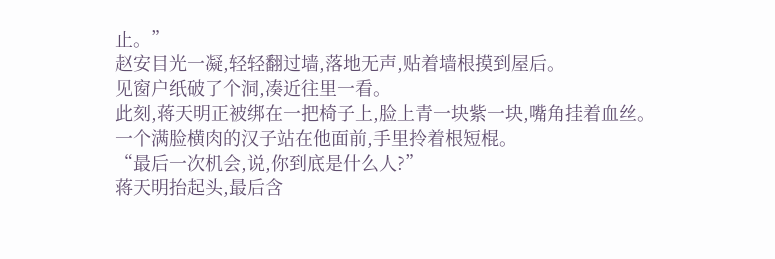止。”
赵安目光一凝,轻轻翻过墙,落地无声,贴着墙根摸到屋后。
见窗户纸破了个洞,凑近往里一看。
此刻,蒋天明正被绑在一把椅子上,脸上青一块紫一块,嘴角挂着血丝。
一个满脸横肉的汉子站在他面前,手里拎着根短棍。
“最后一次机会,说,你到底是什么人?”
蒋天明抬起头,最后含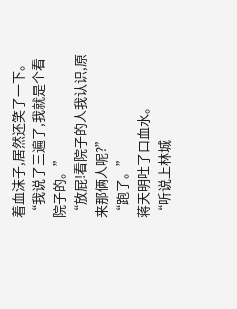着血沫子,居然还笑了一下。
“我说了三遍了,我就是个看院子的。”
“放屁!看院子的人我认识,原来那俩人呢?”
“跑了。”
蒋天明吐了口血水。
“听说上林城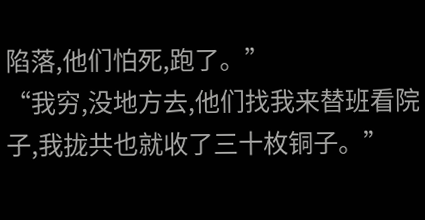陷落,他们怕死,跑了。”
“我穷,没地方去,他们找我来替班看院子,我拢共也就收了三十枚铜子。”